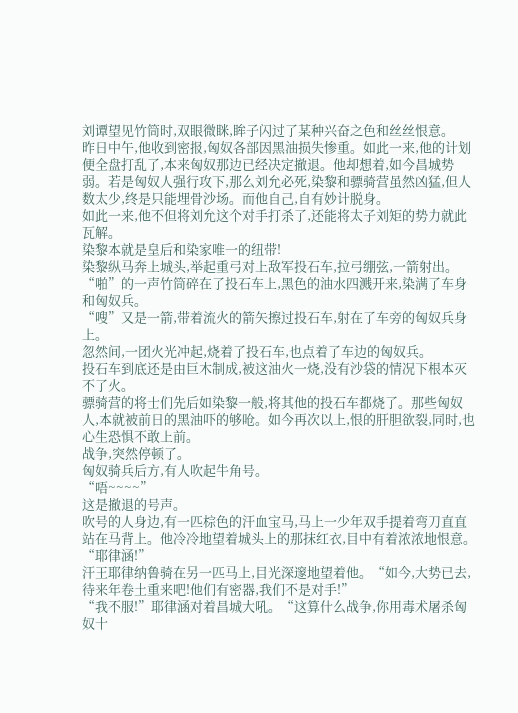刘谭望见竹筒时,双眼微眯,眸子闪过了某种兴奋之色和丝丝恨意。
昨日中午,他收到密报,匈奴各部因黑油损失惨重。如此一来,他的计划便全盘打乱了,本来匈奴那边已经决定撤退。他却想着,如今昌城势弱。若是匈奴人强行攻下,那么刘允必死,染黎和骠骑营虽然凶猛,但人数太少,终是只能埋骨沙场。而他自己,自有妙计脱身。
如此一来,他不但将刘允这个对手打杀了,还能将太子刘矩的势力就此瓦解。
染黎本就是皇后和染家唯一的纽带!
染黎纵马奔上城头,举起重弓对上敌军投石车,拉弓绷弦,一箭射出。“啪”的一声竹筒碎在了投石车上,黑色的油水四溅开来,染满了车身和匈奴兵。
“嗖”又是一箭,带着流火的箭矢擦过投石车,射在了车旁的匈奴兵身上。
忽然间,一团火光冲起,烧着了投石车,也点着了车边的匈奴兵。
投石车到底还是由巨木制成,被这油火一烧,没有沙袋的情况下根本灭不了火。
骠骑营的将士们先后如染黎一般,将其他的投石车都烧了。那些匈奴人,本就被前日的黑油吓的够呛。如今再次以上,恨的肝胆欲裂,同时,也心生恐惧不敢上前。
战争,突然停顿了。
匈奴骑兵后方,有人吹起牛角号。
“唔~~~~”
这是撤退的号声。
吹号的人身边,有一匹棕色的汗血宝马,马上一少年双手提着弯刀直直站在马背上。他冷冷地望着城头上的那抹红衣,目中有着浓浓地恨意。
“耶律涵!”
汗王耶律纳鲁骑在另一匹马上,目光深邃地望着他。“如今,大势已去,待来年卷土重来吧!他们有密器,我们不是对手!”
“我不服!”耶律涵对着昌城大吼。“这算什么战争,你用毒术屠杀匈奴十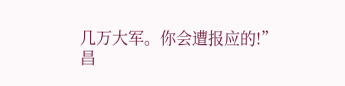几万大军。你会遭报应的!”
昌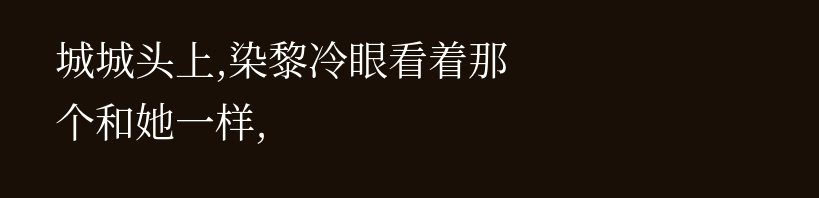城城头上,染黎冷眼看着那个和她一样,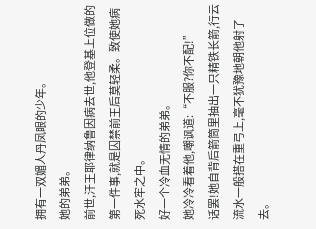拥有一双媚人丹凤眼的少年。
她的弟弟。
前世,汗王耶律纳鲁因病去世,他登基上位做的第一件事,就是囚禁前王后莫轻柔。致使她病死水牢之中。
好一个冷血无情的弟弟。
她冷冷看着他,嘲讽道:“不服?你不配!”
话罢!她自背后箭筒里抽出一只精铁长箭,行云流水一般搭在重弓上,毫不犹豫地朝他射了去。